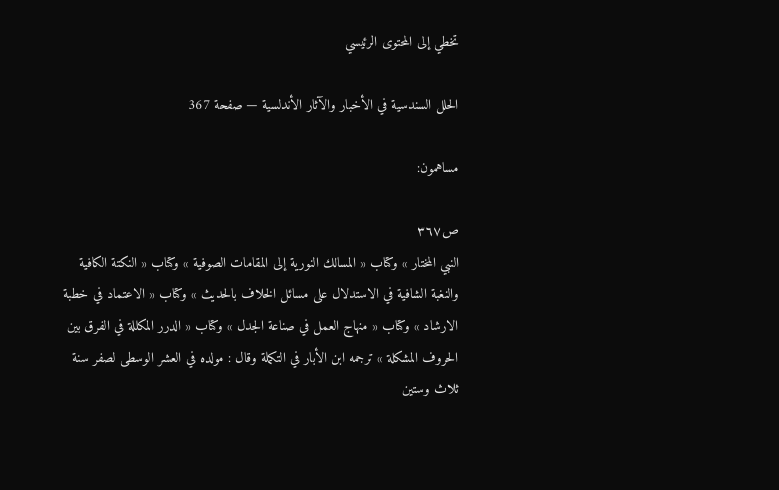تخطي إلى المحتوى الرئيسي

الحلل السندسية في الأخبار والآثار الأندلسية — صفحة 367

مساهمون:

ص٣٦٧
النبي المختار » وكتاب « المسالك النورية إلى المقامات الصوفية » وكتاب « النكتة الكافية والنغبة الشافية في الاستدلال على مسائل الخلاف بالحديث » وكتاب « الاعتماد في خطبة الارشاد » وكتاب « منهاج العمل في صناعة الجدل » وكتاب « الدرر المكللة في الفرق بين الحروف المشكلة » ترجمه ابن الأبار في التكملة وقال : مولده في العشر الوسطى لصفر سنة ثلاث وستين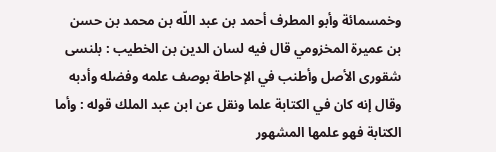وخمسمائة وأبو المطرف أحمد بن عبد اللّه بن محمد بن حسن بن عميرة المخزومي قال فيه لسان الدين بن الخطيب : بلنسى شقورى الأصل وأطنب في الإحاطة بوصف علمه وفضله وأدبه وقال إنه كان في الكتابة علما ونقل عن ابن عبد الملك قوله : وأما الكتابة فهو علمها المشهور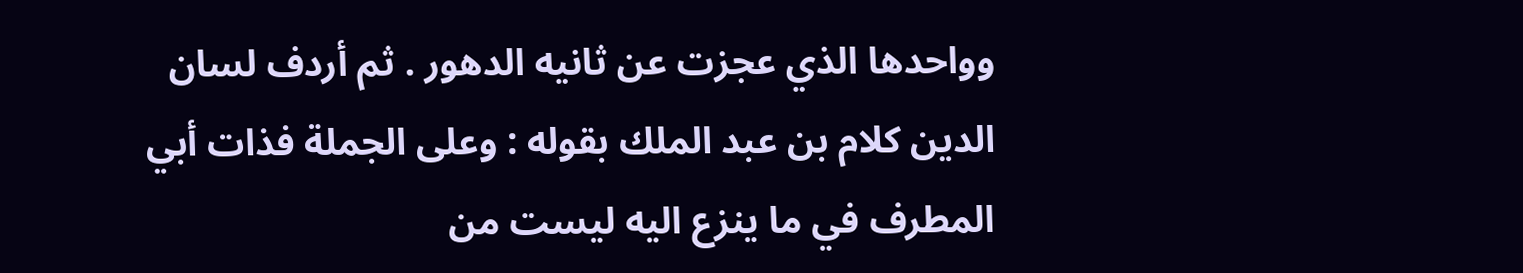وواحدها الذي عجزت عن ثانيه الدهور . ثم أردف لسان الدين كلام بن عبد الملك بقوله : وعلى الجملة فذات أبي المطرف في ما ينزع اليه ليست من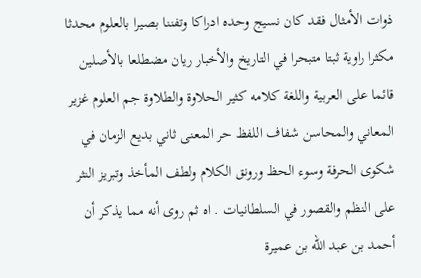ذوات الأمثال فقد كان نسيج وحده ادراكا وتفننا بصيرا بالعلوم محدثا مكثرا راوية ثبتا متبحرا في التاريخ والأخبار ريان مضطلعا بالأصلين قائما على العربية واللغة كلامه كثير الحلاوة والطلاوة جم العلوم غزير المعاني والمحاسن شفاف اللفظ حر المعنى ثاني بديع الزمان في شكوى الحرفة وسوء الحظ ورونق الكلام ولطف المأخذ وتبريز النثر على النظم والقصور في السلطانيات . اه ثم روى أنه مما يذكر أن أحمد بن عبد اللّه بن عميرة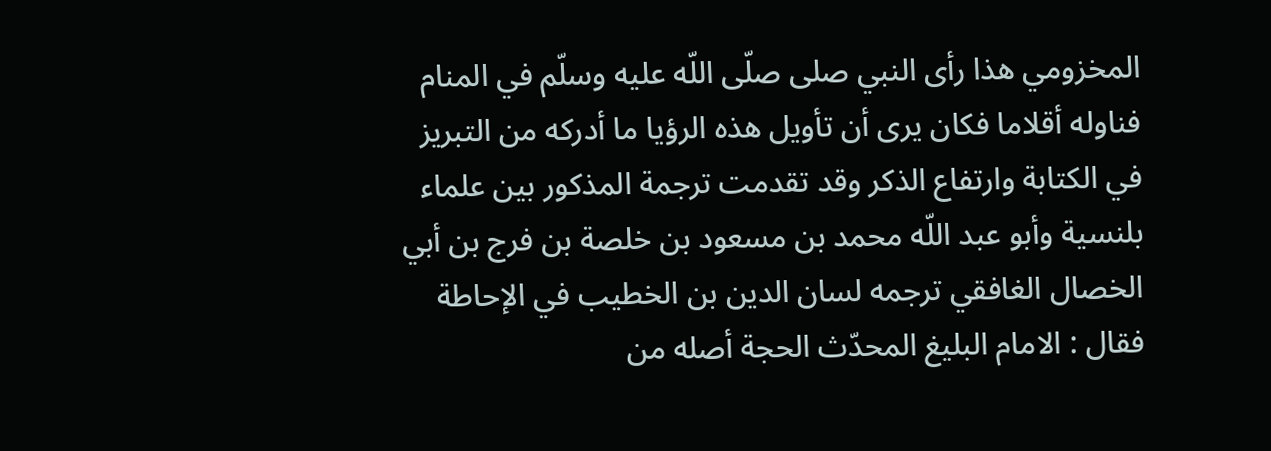المخزومي هذا رأى النبي صلى صلّى اللّه عليه وسلّم في المنام فناوله أقلاما فكان يرى أن تأويل هذه الرؤيا ما أدركه من التبريز في الكتابة وارتفاع الذكر وقد تقدمت ترجمة المذكور بين علماء بلنسية وأبو عبد اللّه محمد بن مسعود بن خلصة بن فرج بن أبي الخصال الغافقي ترجمه لسان الدين بن الخطيب في الإحاطة فقال : الامام البليغ المحدّث الحجة أصله من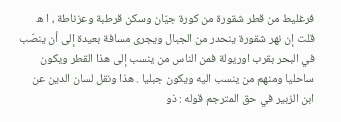فرغليط من قطر شقورة من كورة جيّان وسكن قرطبة وعزناطة ، ا ه قلت إن نهر شقورة ينحدر من الجبال ويجرى مسافة بعيدة إلى أن ينصّب في البحر بقرب اوريولة فمن الناس من ينسب إلى هذا القطر ويكون ساحليا ومنهم من ينسب اليه ويكون جبليا . هذا ونقل لسان الدين عن ابن الزبير في حق المترجم قوله : ذو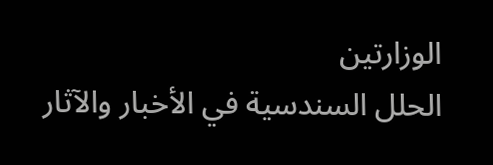الوزارتين
الحلل السندسية في الأخبار والآثار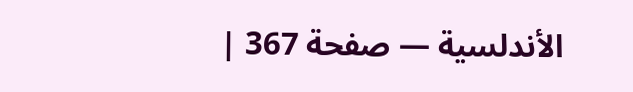الأندلسية — صفحة 367 |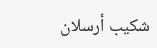شكيب أرسلان